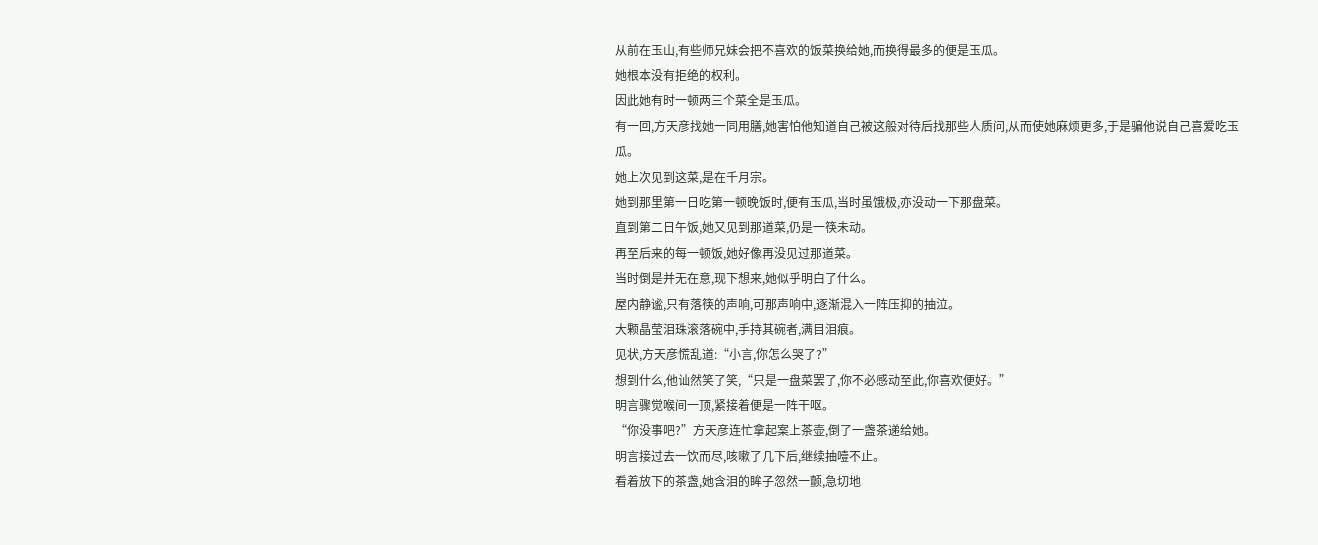从前在玉山,有些师兄妹会把不喜欢的饭菜换给她,而换得最多的便是玉瓜。
她根本没有拒绝的权利。
因此她有时一顿两三个菜全是玉瓜。
有一回,方天彦找她一同用膳,她害怕他知道自己被这般对待后找那些人质问,从而使她麻烦更多,于是骗他说自己喜爱吃玉瓜。
她上次见到这菜,是在千月宗。
她到那里第一日吃第一顿晚饭时,便有玉瓜,当时虽饿极,亦没动一下那盘菜。
直到第二日午饭,她又见到那道菜,仍是一筷未动。
再至后来的每一顿饭,她好像再没见过那道菜。
当时倒是并无在意,现下想来,她似乎明白了什么。
屋内静谧,只有落筷的声响,可那声响中,逐渐混入一阵压抑的抽泣。
大颗晶莹泪珠滚落碗中,手持其碗者,满目泪痕。
见状,方天彦慌乱道:“小言,你怎么哭了?”
想到什么,他讪然笑了笑,“只是一盘菜罢了,你不必感动至此,你喜欢便好。”
明言骤觉喉间一顶,紧接着便是一阵干呕。
“你没事吧?”方天彦连忙拿起案上茶壶,倒了一盏茶递给她。
明言接过去一饮而尽,咳嗽了几下后,继续抽噎不止。
看着放下的茶盏,她含泪的眸子忽然一颤,急切地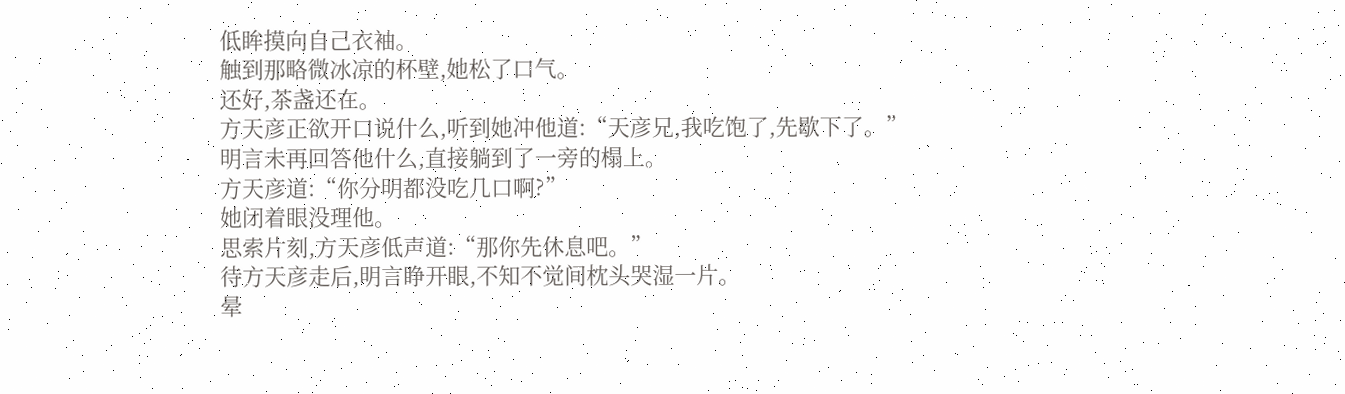低眸摸向自己衣袖。
触到那略微冰凉的杯壁,她松了口气。
还好,茶盏还在。
方天彦正欲开口说什么,听到她冲他道:“天彦兄,我吃饱了,先歇下了。”
明言未再回答他什么,直接躺到了一旁的榻上。
方天彦道:“你分明都没吃几口啊?”
她闭着眼没理他。
思索片刻,方天彦低声道:“那你先休息吧。”
待方天彦走后,明言睁开眼,不知不觉间枕头哭湿一片。
晕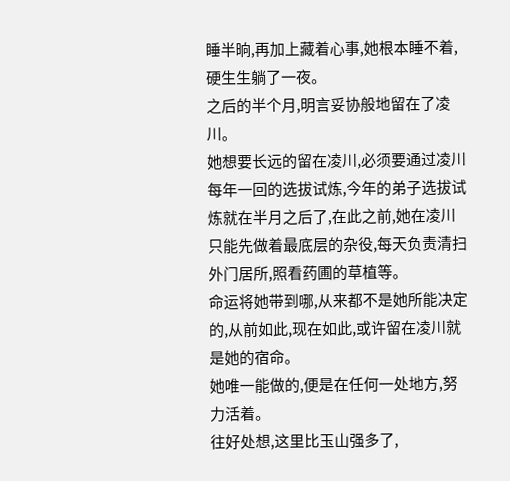睡半晌,再加上藏着心事,她根本睡不着,硬生生躺了一夜。
之后的半个月,明言妥协般地留在了凌川。
她想要长远的留在凌川,必须要通过凌川每年一回的选拔试炼,今年的弟子选拔试炼就在半月之后了,在此之前,她在凌川只能先做着最底层的杂役,每天负责清扫外门居所,照看药圃的草植等。
命运将她带到哪,从来都不是她所能决定的,从前如此,现在如此,或许留在凌川就是她的宿命。
她唯一能做的,便是在任何一处地方,努力活着。
往好处想,这里比玉山强多了,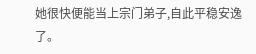她很快便能当上宗门弟子,自此平稳安逸了。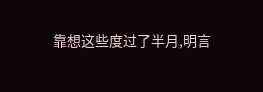靠想这些度过了半月,明言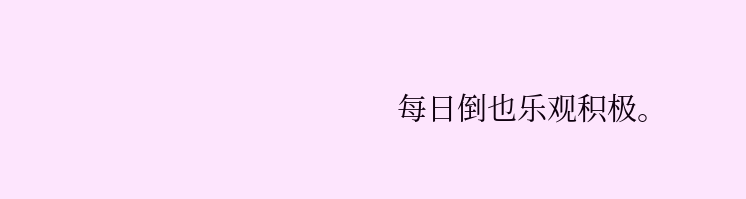每日倒也乐观积极。